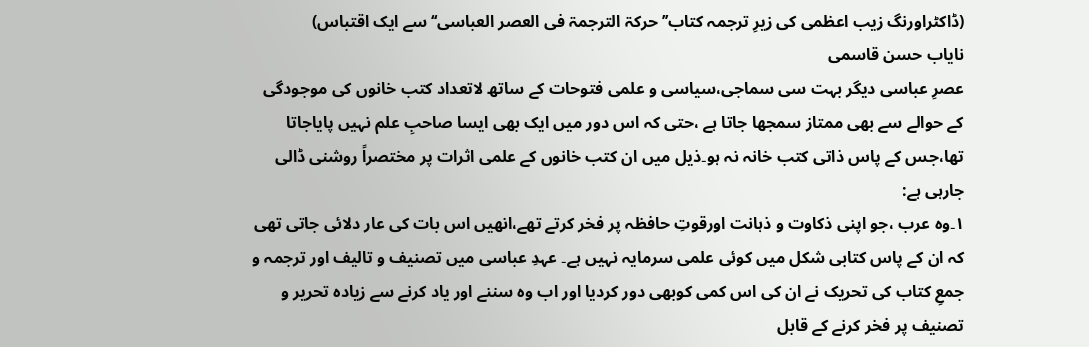(ڈاکٹراورنگ زیب اعظمی کی زیرِ ترجمہ کتاب’’حرکۃ الترجمۃ فی العصر العباسی‘‘سے ایک اقتباس)
نایاب حسن قاسمی
عصرِ عباسی دیگر بہت سی سماجی،سیاسی و علمی فتوحات کے ساتھ لاتعداد کتب خانوں کی موجودگی کے حوالے سے بھی ممتاز سمجھا جاتا ہے ،حتی کہ اس دور میں ایک بھی ایسا صاحبِ علم نہیں پایاجاتا تھا،جس کے پاس ذاتی کتب خانہ نہ ہو۔ذیل میں ان کتب خانوں کے علمی اثرات پر مختصراً روشنی ڈالی جارہی ہے:
۱۔وہ عرب ،جو اپنی ذکاوت و ذہانت اورقوتِ حافظہ پر فخر کرتے تھے،انھیں اس بات کی عار دلائی جاتی تھی کہ ان کے پاس کتابی شکل میں کوئی علمی سرمایہ نہیں ہے۔ عہدِ عباسی میں تصنیف و تالیف اور ترجمہ و جمعِ کتاب کی تحریک نے ان کی اس کمی کوبھی دور کردیا اور اب وہ سننے اور یاد کرنے سے زیادہ تحریر و تصنیف پر فخر کرنے کے قابل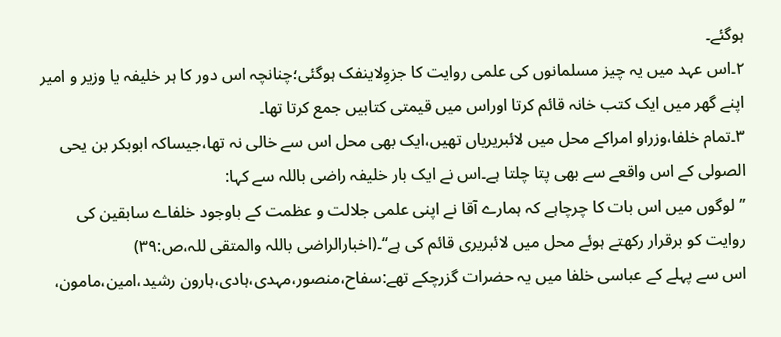ہوگئے۔
۲۔اس عہد میں یہ چیز مسلمانوں کی علمی روایت کا جزوِلاینفک ہوگئی؛چنانچہ اس دور کا ہر خلیفہ یا وزیر و امیر اپنے گھر میں ایک کتب خانہ قائم کرتا اوراس میں قیمتی کتابیں جمع کرتا تھا۔
۳۔تمام خلفا،وزراو امراکے محل میں لائبریریاں تھیں،ایک بھی محل اس سے خالی نہ تھا،جیساکہ ابوبکر بن یحی الصولی کے اس واقعے سے بھی پتا چلتا ہے۔اس نے ایک بار خلیفہ راضی باللہ سے کہا:
’’لوگوں میں اس بات کا چرچاہے کہ ہمارے آقا نے اپنی علمی جلالت و عظمت کے باوجود خلفاے سابقین کی روایت کو برقرار رکھتے ہوئے محل میں لائبریری قائم کی ہے‘‘۔(اخبارالراضی باللہ والمتقی للہ،ص:۳۹)
اس سے پہلے کے عباسی خلفا میں یہ حضرات گزرچکے تھے:سفاح،منصور،مہدی،ہادی،ہارون رشید،امین،مامون،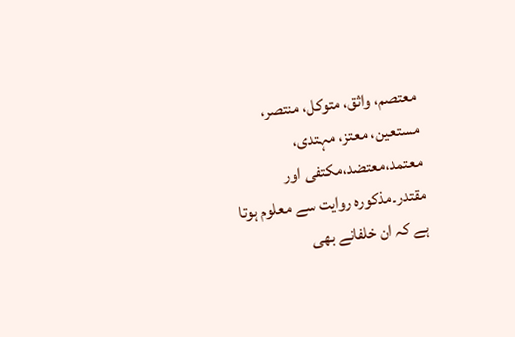معتصم، واثق، متوکل، منتصر، مستعین، معتز، مہتدی، معتمد،معتضد،مکتفی اور مقتدر۔مذکورہ روایت سے معلوم ہوتا ہے کہ ان خلفانے بھی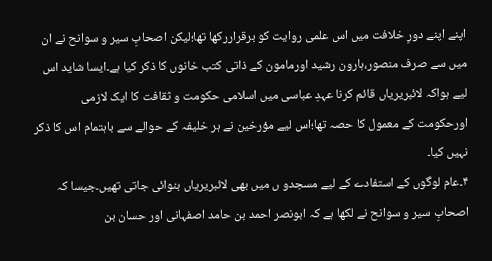اپنے اپنے دورِ خلافت میں اس علمی روایت کو برقراررکھا تھا؛لیکن اصحابِ سیر و سوانح نے ان میں سے صرف منصور،ہارون رشید اورمامون کے ذاتی کتب خانوں کا ذکر کیا ہے۔ایسا شاید اس لیے ہواکہ لائبریریاں قائم کرنا عہدِ عباسی میں اسلامی حکومت و ثقافت کا ایک لازمی اورحکومت کے معمول کا حصہ تھا؛اس لیے مؤرخین نے ہر خلیفہ کے حوالے سے باہتمام اس کا ذکر نہیں کیا۔
۴۔عام لوگوں کے استفادے کے لیے مسجدو ں میں بھی لائبریریاں بنوائی جاتی تھیں۔جیسا کہ اصحابِ سیر و سوانح نے لکھا ہے کہ ابونصر احمد بن حامد اصفہانی اور حسان بن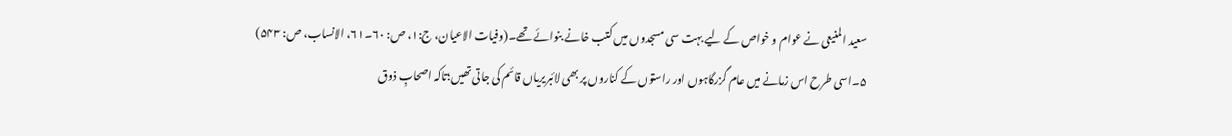سعید المنیعی نے عوام و خواص کے لیے بہت سی مسجدوں میں کتب خانے بنوائے تھے۔(وفیات الاعیان، ج:۱، ص: ۶۰۔۶۱، الانساب، ص: ۵۴۳)
۵۔اسی طرح اس زمانے میں عام گزرگاہوں اور راستوں کے کناروں پر بھی لائبریریاں قائم کی جاتی تھیں؛تاکہ اصحابِ ذوق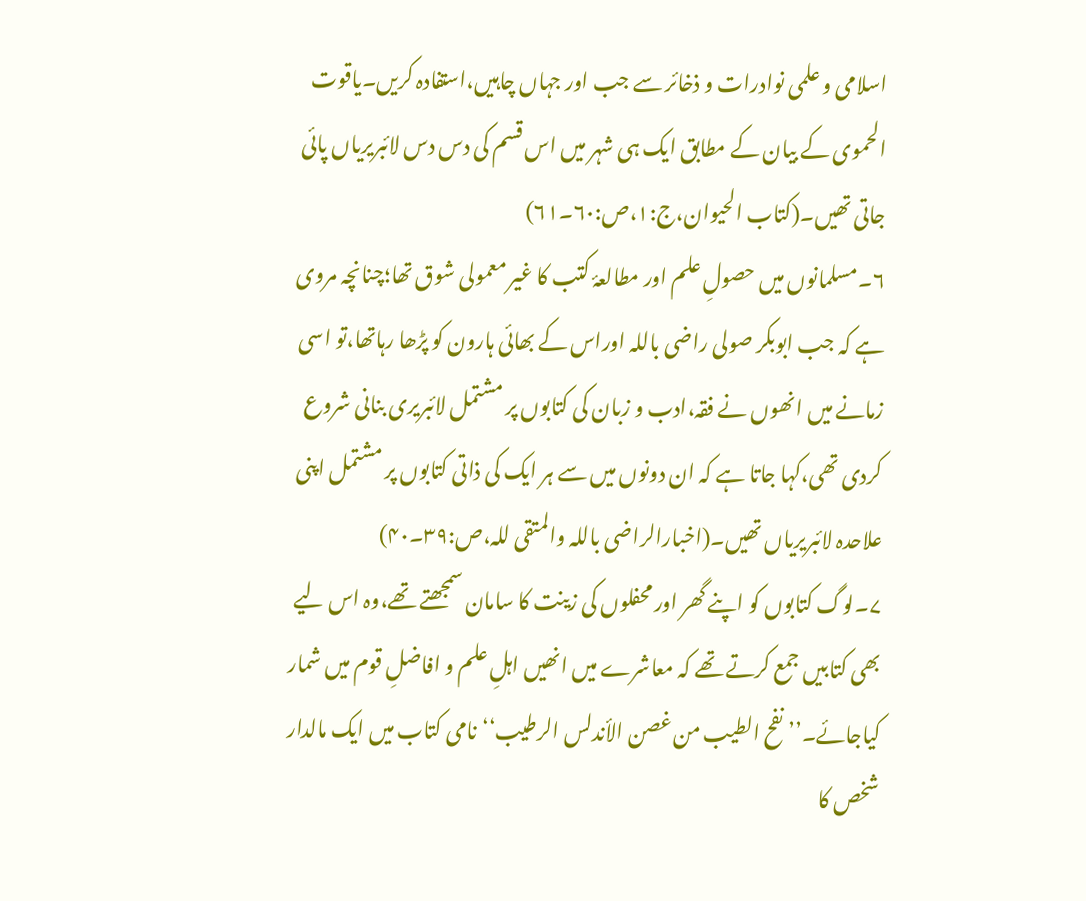اسلامی و علمی نوادرات و ذخائر سے جب اور جہاں چاہیں،استفادہ کریں۔یاقوت الحموی کے بیان کے مطابق ایک ہی شہر میں اس قسم کی دس دس لائبریریاں پائی جاتی تھیں۔(کتاب الحیوان،ج:۱،ص:۶۰۔۶۱)
۶۔مسلمانوں میں حصولِ علم اور مطالعۂ کتب کا غیر معمولی شوق تھا؛چنانچہ مروی ہے کہ جب ابوبکر صولی راضی باللہ اوراس کے بھائی ہارون کو پڑھا رہاتھا،تو اسی زمانے میں انھوں نے فقہ،ادب و زبان کی کتابوں پر مشتمل لائبریری بنانی شروع کردی تھی،کہا جاتا ہے کہ ان دونوں میں سے ہر ایک کی ذاتی کتابوں پر مشتمل اپنی علاحدہ لائبریریاں تھیں۔(اخبارالراضی باللہ والمتقی للہ،ص:۳۹۔۴۰)
۷۔لوگ کتابوں کو اپنے گھر اور محفلوں کی زینت کا سامان سمجھتے تھے،وہ اس لیے بھی کتابیں جمع کرتے تھے کہ معاشرے میں انھیں اہلِ علم و افاضلِ قوم میں شمار کیاجائے۔’’نفح الطیب من غصن الأندلس الرطیب‘‘نامی کتاب میں ایک مالدار شخص کا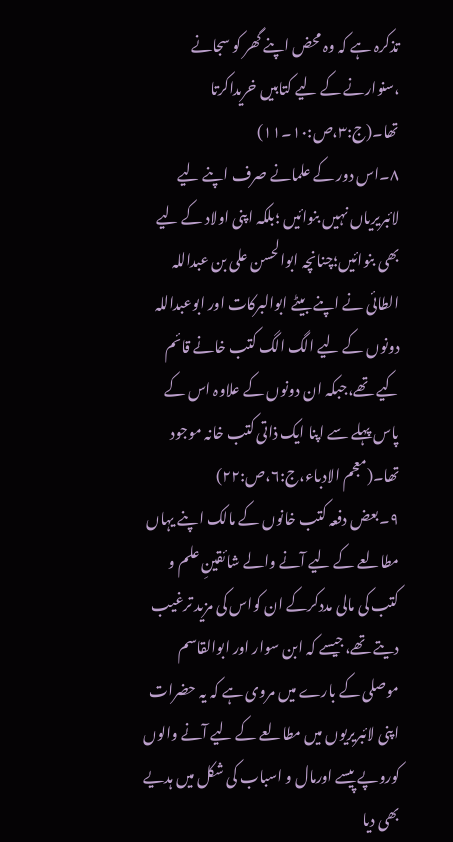تذکرہ ہے کہ وہ محض اپنے گھر کو سجانے ،سنوارنے کے لیے کتابیں خریداکرتا تھا۔(ج:۳،ص:۱۰۔۱۱)
۸۔اس دور کے علمانے صرف اپنے لیے لائبریریاں نہیں بنوائیں ؛بلکہ اپنی اولاد کے لیے بھی بنوائیں؛چنانچہ ابوالحسن علی بن عبداللہ الطائی نے اپنے بیٹے ابوالبرکات اور ابوعبداللہ دونوں کے لیے الگ الگ کتب خانے قائم کیے تھے،جبکہ ان دونوں کے علاوہ اس کے پاس پہلے سے اپنا ایک ذاتی کتب خانہ موجود تھا۔(معجم الادباء،ج:۶،ص:۲۲)
۹۔بعض دفعہ کتب خانوں کے مالک اپنے یہاں مطالعے کے لیے آنے والے شائقینِ علم و کتب کی مالی مددکرکے ان کواس کی مزید ترغیب دیتے تھے،جیسے کہ ابن سوار اور ابوالقاسم موصلی کے بارے میں مروی ہے کہ یہ حضرات اپنی لائبریریوں میں مطالعے کے لیے آنے والوں کوروپے پیسے اورمال و اسباب کی شکل میں ہدیے بھی دیا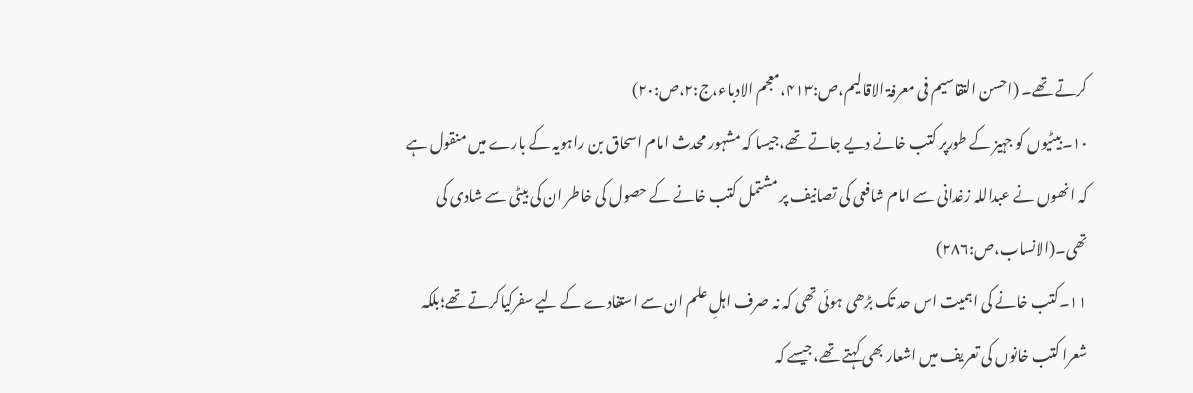کرتے تھے۔ (احسن التقاسیم فی معرفۃ الاقالیم،ص:۴۱۳،معجم الادباء،ج:۲،ص:۲۰)
۱۰۔بیٹیوں کو جہیز کے طورپر کتب خانے دیے جاتے تھے،جیسا کہ مشہور محدث امام اسحاق بن راہویہ کے بارے میں منقول ہے کہ انھوں نے عبداللہ زغدانی سے امام شافعی کی تصانیف پر مشتمل کتب خانے کے حصول کی خاطر ان کی بیٹی سے شادی کی تھی۔(الانساب،ص:۲۸۶)
۱۱۔کتب خانے کی اہمیت اس حد تک بڑھی ہوئی تھی کہ نہ صرف اہلِ علم ان سے استفادے کے لیے سفرکیاکرتے تھے؛بلکہ شعرا کتب خانوں کی تعریف میں اشعار بھی کہتے تھے،جیسے کہ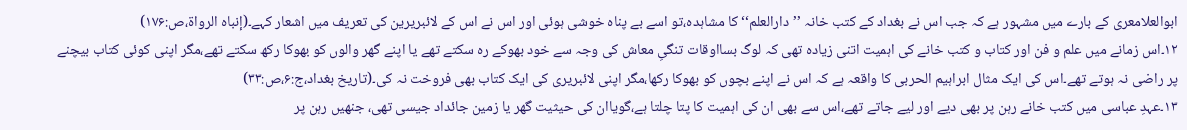ابوالعلامعری کے بارے میں مشہور ہے کہ جب اس نے بغداد کے کتب خانہ ’’دارالعلم‘‘کا مشاہدہ،تو اسے بے پناہ خوشی ہوئی اور اس نے اس کے لائبریرین کی تعریف میں اشعار کہے۔(إنباہ الرواۃ،ص:۱۷۶)
۱۲۔اس زمانے میں علم و فن اور کتاب و کتب خانے کی اہمیت اتنی زیادہ تھی کہ لوگ بسااوقات تنگیِ معاش کی وجہ سے خود بھوکے رہ سکتے تھے یا اپنے گھر والوں کو بھوکا رکھ سکتے تھے،مگر اپنی کوئی کتاب بیچنے پر راضی نہ ہوتے تھے۔اس کی ایک مثال ابراہیم الحربی کا واقعہ ہے کہ اس نے اپنے بچوں کو بھوکا رکھا،مگر اپنی لائبریری کی ایک کتاب بھی فروخت نہ کی۔(تاریخ بغداد،ج:۶،ص:۳۳)
۱۳۔عہدِ عباسی میں کتب خانے رہن پر بھی دیے اور لیے جاتے تھے،اس سے بھی ان کی اہمیت کا پتا چلتا ہے،گویاان کی حیثیت گھر یا زمین جائداد جیسی تھی، جنھیں رہن پر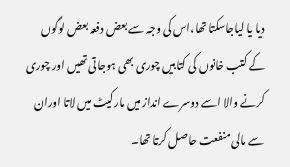دیا یا لیاجاسکتا تھا،اس کی وجہ سے بعض دفعہ بعض لوگوں کے کتب خانوں کی کتابیں چوری بھی ہوجاتی تھیں اور چوری کرنے والا اسے دوسرے انداز میں مارکیٹ میں لاتا اوران سے مالی منفعت حاصل کرتا تھا۔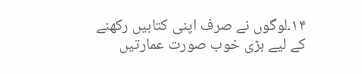۱۴۔لوگوں نے صرف اپنی کتابیں رکھنے کے لیے بڑی خوب صورت عمارتیں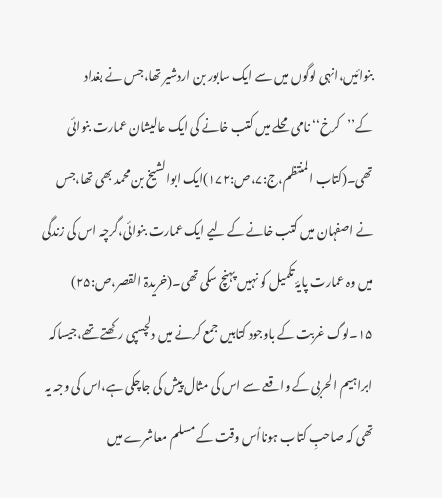بنوائیں،انہی لوگوں میں سے ایک سابور بن اردشیر تھا،جس نے بغداد کے’’کرخ‘‘نامی محلے میں کتب خانے کی ایک عالیشان عمارت بنوائی تھی۔(کتاب المنتظم،ج:۷،ص:۱۷۲)ایک ابوالشیخ بن محمد بھی تھا،جس نے اصفہان میں کتب خانے کے لیے ایک عمارت بنوائی،گرچہ اس کی زندگی میں وہ عمارت پایۂ تکمیل کو نہیں پہنچ سکی تھی۔(خریدۃ القصر،ص:۲۵)
۱۵۔لوگ غربت کے باوجود کتابیں جمع کرنے میں دلچسپی رکھتے تھے،جیساکہ ابراہیم الحربی کے واقعے سے اس کی مثال پیش کی جاچکی ہے،اس کی وجہ یہ تھی کہ صاحبِ کتاب ہونااُس وقت کے مسلم معاشرے میں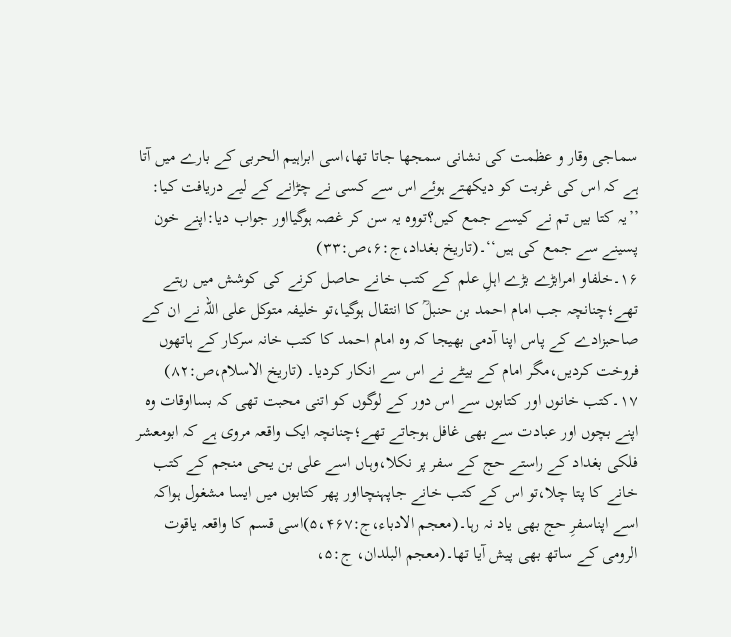سماجی وقار و عظمت کی نشانی سمجھا جاتا تھا،اسی ابراہیم الحربی کے بارے میں آتا ہے کہ اس کی غربت کو دیکھتے ہوئے اس سے کسی نے چڑانے کے لیے دریافت کیا:
’’یہ کتا بیں تم نے کیسے جمع کیں؟تووہ یہ سن کر غصہ ہوگیااور جواب دیا:اپنے خون پسینے سے جمع کی ہیں‘‘۔(تاریخ بغداد،ج:۶،ص:۳۳)
۱۶۔خلفاو امرابڑے بڑے اہلِ علم کے کتب خانے حاصل کرنے کی کوشش میں رہتے تھے؛چنانچہ جب امام احمد بن حنبلؒ کا انتقال ہوگیا،تو خلیفہ متوکل علی اللہ نے ان کے صاحبزادے کے پاس اپنا آدمی بھیجا کہ وہ امام احمد کا کتب خانہ سرکار کے ہاتھوں فروخت کردیں،مگر امام کے بیٹے نے اس سے انکار کردیا۔ (تاریخ الاسلام،ص:۸۲)
۱۷۔کتب خانوں اور کتابوں سے اس دور کے لوگوں کو اتنی محبت تھی کہ بسااوقات وہ اپنے بچوں اور عبادت سے بھی غافل ہوجاتے تھے؛چنانچہ ایک واقعہ مروی ہے کہ ابومعشر فلکی بغداد کے راستے حج کے سفر پر نکلا،وہاں اسے علی بن یحی منجم کے کتب خانے کا پتا چلا،تو اس کے کتب خانے جاپہنچااور پھر کتابوں میں ایسا مشغول ہواکہ اسے اپناسفرِ حج بھی یاد نہ رہا۔(معجم الادباء،ج:۵،۴۶۷)اسی قسم کا واقعہ یاقوت الرومی کے ساتھ بھی پیش آیا تھا۔(معجم البلدان، ج:۵،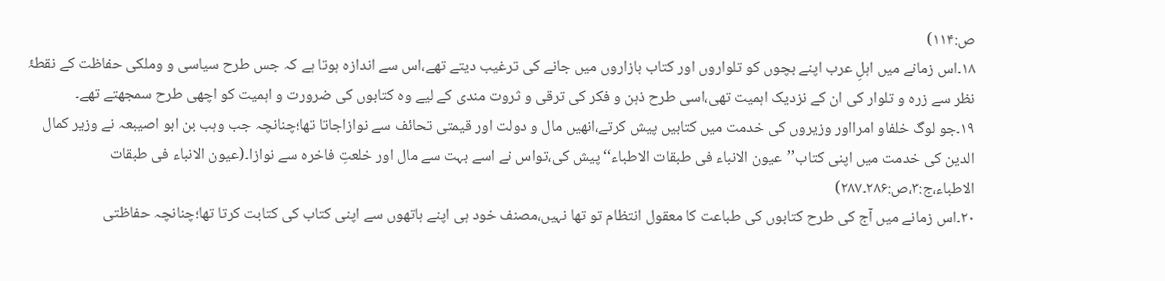ص:۱۱۴)
۱۸۔اس زمانے میں اہلِ عرب اپنے بچوں کو تلواروں اور کتاب بازاروں میں جانے کی ترغیب دیتے تھے،اس سے اندازہ ہوتا ہے کہ جس طرح سیاسی و وملکی حفاظت کے نقطۂ نظر سے زرہ و تلوار کی ان کے نزدیک اہمیت تھی،اسی طرح ذہن و فکر کی ترقی و ثروت مندی کے لیے وہ کتابوں کی ضرورت و اہمیت کو اچھی طرح سمجھتے تھے۔
۱۹۔جو لوگ خلفاو امرااور وزیروں کی خدمت میں کتابیں پیش کرتے،انھیں مال و دولت اور قیمتی تحائف سے نوازاجاتا تھا؛چنانچہ جب وہب بن ابو اصیبعہ نے وزیر کمال الدین کی خدمت میں اپنی کتاب’’عیون الانباء فی طبقات الاطباء‘‘پیش کی،تواس نے اسے بہت سے مال اور خلعتِ فاخرہ سے نوازا۔(عیون الانباء فی طبقات الاطباء،ج:۳،ص:۲۸۶۔۲۸۷)
۲۰۔اس زمانے میں آج کی طرح کتابوں کی طباعت کا معقول انتظام تو تھا نہیں،مصنف خود ہی اپنے ہاتھوں سے اپنی کتاب کی کتابت کرتا تھا؛چنانچہ حفاظتی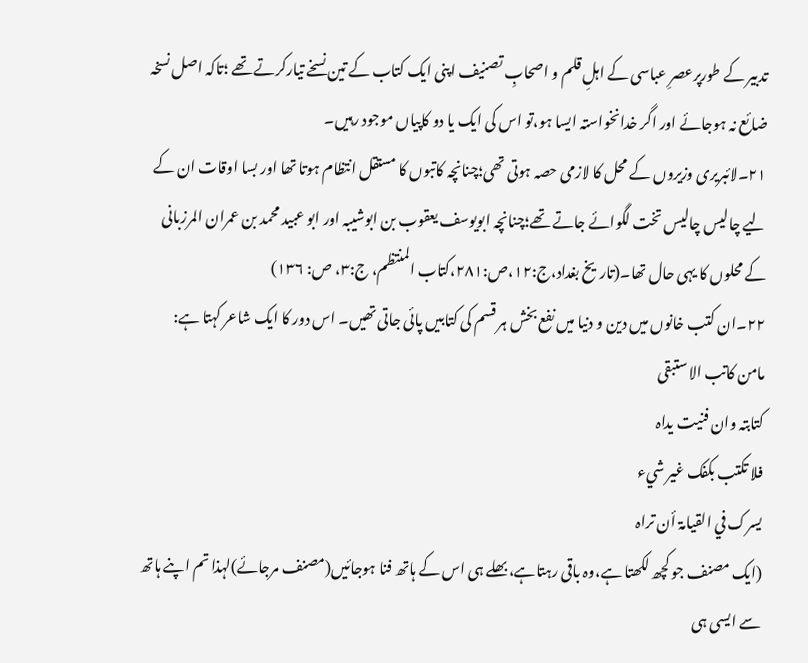تدبیر کے طورپرعصرِ عباسی کے اہلِ قلم و اصحابِ تصنیف اپنی ایک کتاب کے تین نسخے تیارکرتے تھے ؛تاکہ اصل نسخہ ضائع نہ ہوجائے اور اگر خدانخواستہ ایسا ہو،تو اس کی ایک یا دو کاپیاں موجود رہیں۔
۲۱۔لائبریری وزیروں کے محل کا لازمی حصہ ہوتی تھی؛چنانچہ کاتبوں کا مستقل انتظام ہوتا تھا اور بسا اوقات ان کے لیے چالیس چالیس تخت لگوائے جاتے تھے؛چنانچہ ابویوسف یعقوب بن ابوشیبہ اور ابو عبید محمد بن عمران المرزبانی کے محلوں کا یہی حال تھا۔(تاریخ بغداد،ج:۱۲،ص:۲۸۱،کتاب المنتظم، ج:۳، ص: ۱۳۶)
۲۲۔ان کتب خانوں میں دین و دنیا میں نفع بخش ہر قسم کی کتابیں پائی جاتی تھیں۔ اس دور کا ایک شاعر کہتا ہے:
مامن کاتب الا ستبقی
کتابتہ وان فنیت یداہ
فلا تکتب بکفک غیر شيء
یسرک في القیامۃ أن تراہ
(ایک مصنف جو کچھ لکھتا ہے،وہ باقی رہتاہے،بھلے ہی اس کے ہاتھ فنا ہوجائیں(مصنف مرجائے)لہذا تم اپنے ہاتھ سے ایسی ہی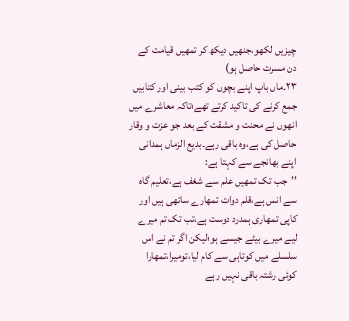چیزیں لکھو،جنھیں دیکھ کر تمھیں قیامت کے دن مسرت حاصل ہو)
۲۳۔ماں باپ اپنے بچوں کو کتب بینی اور کتابیں جمع کرنے کی تاکید کرتے تھے؛تاکہ معاشرے میں انھوں نے محنت و مشقت کے بعد جو عزت و وقار حاصل کی ہے،وہ باقی رہے۔بدیع الزماں ہمدانی اپنے بھانجے سے کہتا ہے:
’’جب تک تمھیں علم سے شغف ہے،تعلیم گاہ سے انس ہے،قلم دوات تمھارے ساتھی ہیں اور کاپی تمھاری ہمدرد دوست ہے،تب تک تم میرے لیے میرے بیٹے جیسے ہو؛لیکن اگر تم نے اس سلسلے میں کوتاہی سے کام لیا،تومیرا،تمھارا کوئی رشتہ باقی نہیں رہے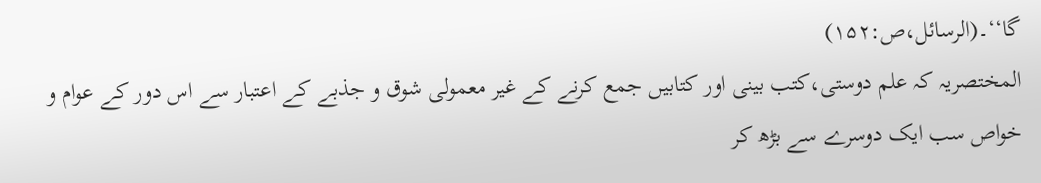گا‘‘۔(الرسائل،ص:۱۵۲)
المختصریہ کہ علم دوستی،کتب بینی اور کتابیں جمع کرنے کے غیر معمولی شوق و جذبے کے اعتبار سے اس دور کے عوام و خواص سب ایک دوسرے سے بڑھ کر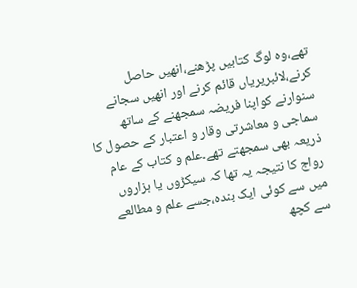تھے،وہ لوگ کتابیں پڑھنے،انھیں حاصل کرنے،لائبریریاں قائم کرنے اور انھیں سجانے سنوارنے کواپنا فریضہ سمجھنے کے ساتھ سماجی و معاشرتی وقار و اعتبار کے حصول کا ذریعہ بھی سمجھتے تھے۔علم و کتاب کے عام رواج کا نتیجہ یہ تھا کہ سیکڑوں یا ہزاروں میں سے کوئی ایک بندہ،جسے علم و مطالعے سے کچھ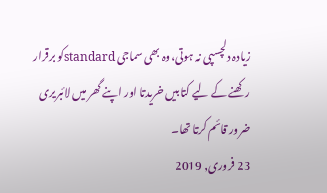زیادہ دلچسپی نہ ہوتی،وہ بھی سماجی standardکو برقرار رکھنے کے لیے کتابیں خریدتا اور اپنے گھر میں لائبریری ضرور قائم کرتا تھا۔
23 فروری, 2019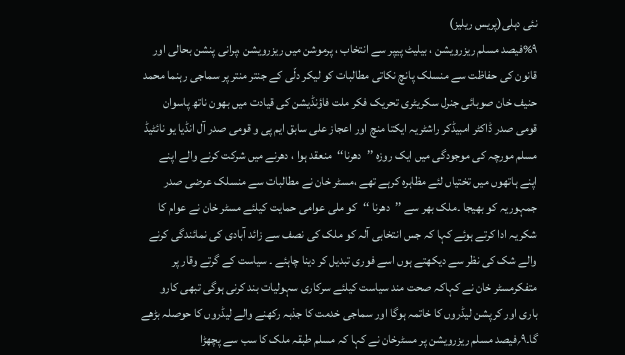نئی دہلی(پریس ریلیز)
%۹فیصد مسلم ریزرویشن ، بیلیٹ پیپر سے انتخاب ، پرموشن میں ریزرویشن ،پرانی پنشن بحالی اور قانون کی حفاظت سے منسلک پانچ نکاتی مطالبات کو لیکر دلّی کے جنتر منتر پر سماجی رہنما محمد حنیف خان صوبائی جنرل سکریٹری تحریک فکر ملت فاؤنڈیشن کی قیادت میں بھون ناتھ پاسوان قومی صدر ڈاکٹر امبیڈکر راشٹریہ ایکتا منچ اور اعجاز علی سابق ایم پی و قومی صدر آل انڈیا یو نائٹیڈ مسلم مورچہ کی موجودگی میں ایک روزہ ’’دھرنا‘‘منعقد ہوا ، دھرنے میں شرکت کرنے والے اپنے اپنے ہاتھوں میں تختیاں لئے مظاہرہ کرہے تھے ،مسٹر خان نے مطالبات سے منسلک عرضی صدر جمہوریہ کو بھیجا ۔ملک بھر سے ’’دھرنا ‘‘کو ملی عوامی حمایت کیلئے مسٹر خان نے عوام کا شکریہ ادا کرتے ہوئے کہا کہ جس انتخابی آلہ کو ملک کی نصف سے زائد آبادی کی نمائندگی کرنے والے شک کی نظر سے دیکھتے ہوں اسے فوری تبدیل کر دینا چاہئے ۔ سیاست کے گرتے وقار پر متفکرمسٹر خان نے کہاکہ صحت مند سیاست کیلئے سرکاری سہولیات بند کرنی ہوگی تبھی کارو باری اور کرپشن لیڈروں کا خاتمہ ہوگا اور سماجی خدمت کا جذبہ رکھنے والے لیڈروں کا حوصلہ بڑھے گا۔۹؍فیصد مسلم ریزرویشن پر مسٹرخان نے کہا کہ مسلم طبقہ ملک کا سب سے پچھڑا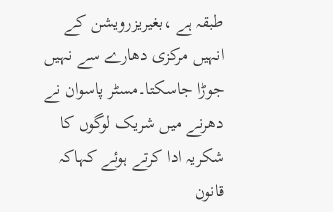طبقہ ہے ،بغیریزرویشن کے انہیں مرکزی دھارے سے نہیں جوڑا جاسکتا۔مسٹر پاسوان نے دھرنے میں شریک لوگوں کا شکریہ ادا کرتے ہوئے کہاکہ قانون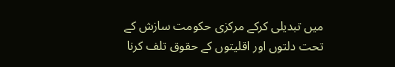میں تبدیلی کرکے مرکزی حکومت سازش کے تحت دلتوں اور اقلیتوں کے حقوق تلف کرنا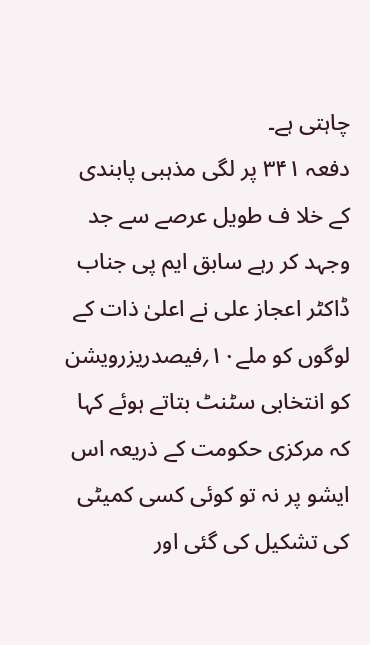چاہتی ہے۔
دفعہ ۳۴۱ پر لگی مذہبی پابندی کے خلا ف طویل عرصے سے جد وجہد کر رہے سابق ایم پی جناب ڈاکٹر اعجاز علی نے اعلیٰ ذات کے لوگوں کو ملے۱۰؍فیصدریزرویشن کو انتخابی سٹنٹ بتاتے ہوئے کہا کہ مرکزی حکومت کے ذریعہ اس ایشو پر نہ تو کوئی کسی کمیٹی کی تشکیل کی گئی اور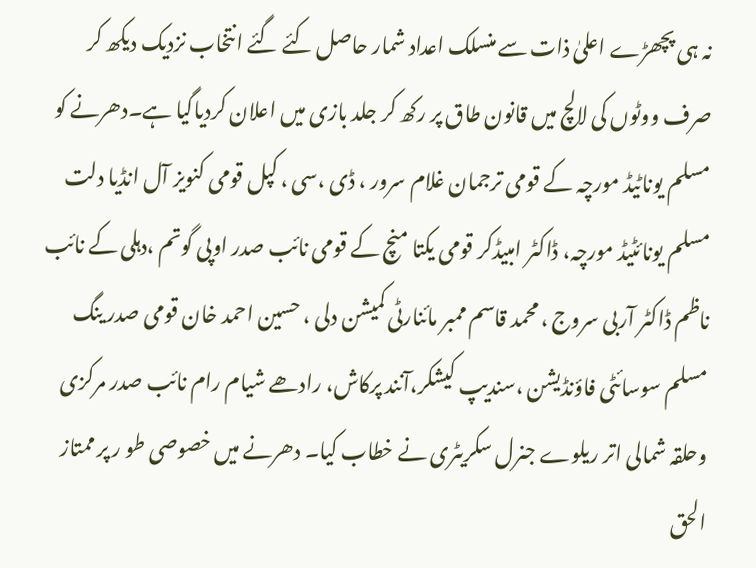نہ ہی پچھڑے اعلیٰ ذات سے منسلک اعداد شمار حاصل کئے گئے انتخاب نزدیک دیکھ کر صرف ووٹوں کی لالچ میں قانون طاق پر رکھ کر جلد بازی میں اعلان کردیاگیا ہے۔دھرنے کو مسلم یوناٹیڈ مورچہ کے قومی ترجمان غلام سرور ، ڈی ،سی ، کپل قومی کنویز آل انڈیا دلت مسلم یونائٹیڈ مورچہ، ڈاکٹر امبیڈکر قومی یکتا منچ کے قومی نائب صدر اوپی گوتم ،دہلی کے نائب ناظم ڈاکٹر آربی سروج ، محمد قاسم ممبر مائنارٹی کمیشن دلی ، حسین احمد خان قومی صدر ینگ مسلم سوسائٹی فاؤنڈیشن ،سندیپ کیشکر،آنند پرکاش، رادھے شیام رام نائب صدر مرکزی وحلقہ شمالی اتر ریلوے جنرل سکریٹری نے خطاب کیا۔ دھرنے میں خصوصی طو ر پر ممتاز الحق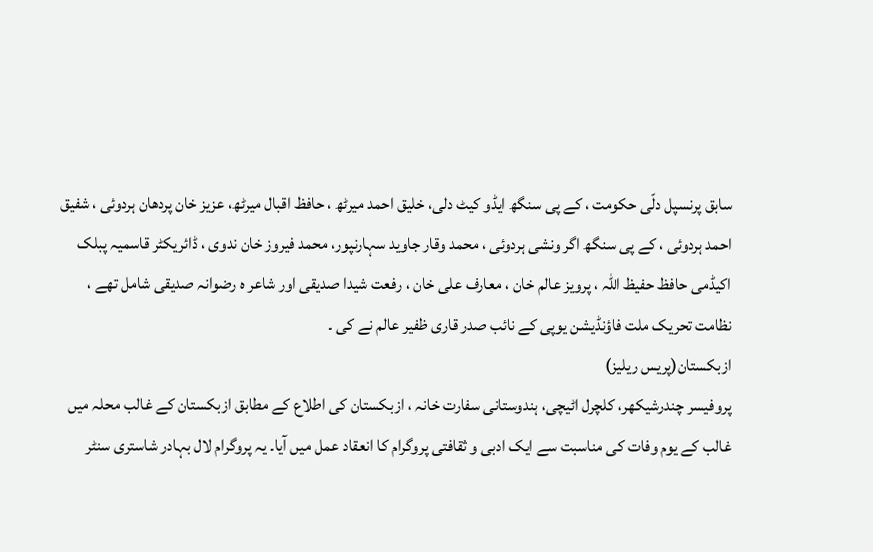سابق پرنسپل دلّی حکومت ، کے پی سنگھ ایڈو کیٹ دلی، خلیق احمد میرٹھ ، حافظ اقبال میرٹھ، عزیز خان پردھان ہردوئی ، شفیق احمد ہردوئی ، کے پی سنگھ اگر ونشی ہردوئی ، محمد وقار جاوید سہارنپور، محمد فیروز خان ندوی ، ڈائریکٹر قاسمیہ پبلک اکیڈمی حافظ حفیظ اللہ ، پرویز عالم خان ، معارف علی خان ، رفعت شیدا صدیقی اور شاعر ہ رضوانہ صدیقی شامل تھے ، نظامت تحریک ملت فاؤنڈیشن یوپی کے نائب صدر قاری ظفیر عالم نے کی ۔
ازبکستان(پریس ریلیز)
پروفیسر چندرشیکھر، کلچرل اٹیچی، ہندوستانی سفارت خانہ ، ازبکستان کی اطلاع کے مطابق ازبکستان کے غالب محلہ میں غالب کے یوم وفات کی مناسبت سے ایک ادبی و ثقافتی پروگرام کا انعقاد عمل میں آیا۔ یہ پروگرام لال بہادر شاستری سنٹر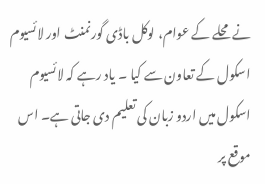نے محلے کے عوام، لوکل باڈی گورنمنٹ اور لائسیوم اسکول کے تعاون سے کیا ۔ یاد رہے کہ لائسیوم اسکول میں اردو زبان کی تعلیم دی جاتی ہے۔ اس موقع پر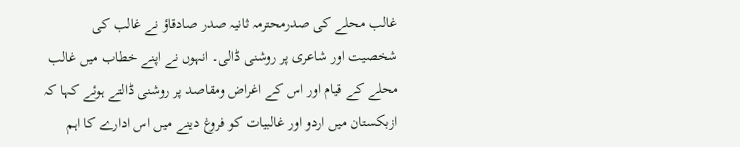غالب محلے کی صدرمحترمہ ثانیہ صدر صادقاؤ نے غالب کی شخصیت اور شاعری پر روشنی ڈالی۔ انہوں نے اپنے خطاب میں غالب محلے کے قیام اور اس کے اغراض ومقاصد پر روشنی ڈالتے ہوئے کہا کہ ازبکستان میں اردو اور غالبیات کو فروغ دینے میں اس ادارے کا اہم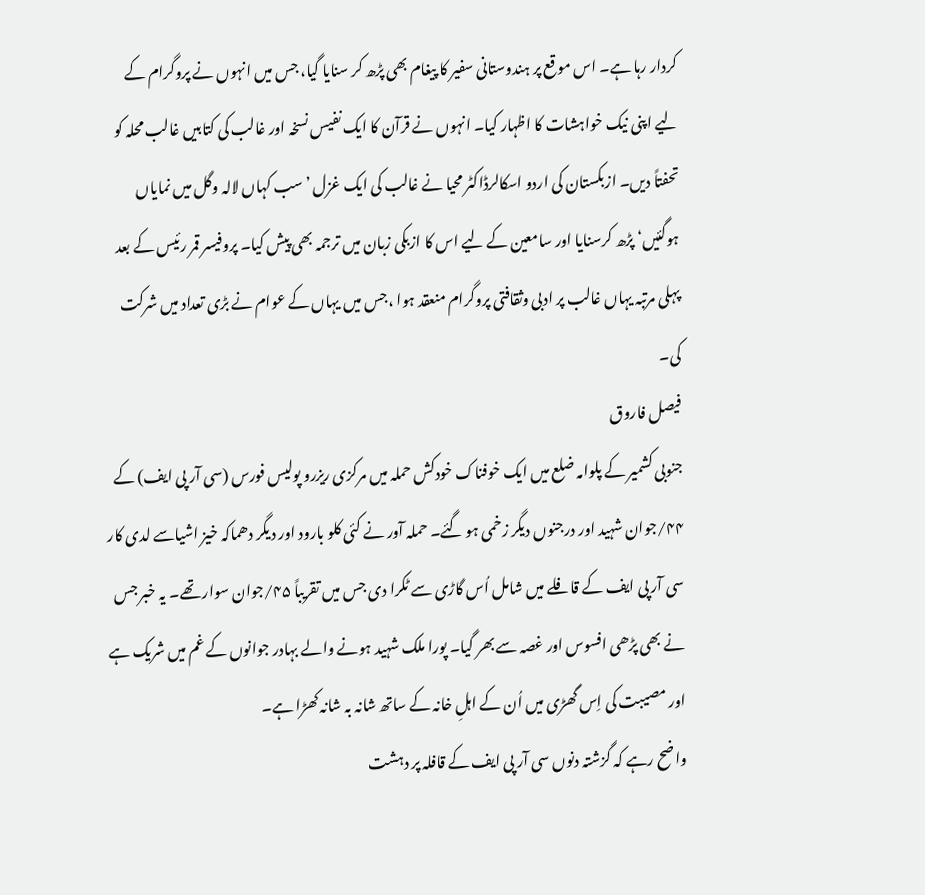کردار رہا ہے۔ اس موقع پر ہندوستانی سفیر کا پیغام بھی پڑھ کر سنایا گیا، جس میں انہوں نے پروگرام کے لیے اپنی نیک خواہشات کا اظہار کیا۔ انہوں نے قرآن کا ایک نفیس نسخہ اور غالب کی کتابیں غالب محلہ کو تحفتاً دیں۔ ازبکستان کی اردو اسکالرڈاکٹر محیا نے غالب کی ایک غزل ’سب کہاں لالہ وگل میں نمایاں ہوگئیں‘ پڑھ کرسنایا اور سامعین کے لیے اس کا ازبکی زبان میں ترجمہ بھی پیش کیا۔ پروفیسر قمر رئیس کے بعد پہلی مرتبہ یہاں غالب پر ادبی وثقافتی پروگرام منعقد ہوا ،جس میں یہاں کے عوام نے بڑی تعداد میں شرکت کی۔
فیصل فاروق
جنوبی کشمیر کے پلوامہ ضلع میں ایک خوفناک خودکش حملہ میں مرکزی ریزرو پولیس فورس (سی آر پی ایف) کے ۴۴/جوان شہید اور درجنوں دیگر زخمی ہو گئے۔ حملہ آور نے کئی کلو بارود اور دیگر دھماکہ خیز اشیاسے لدی کار سی آر پی ایف کے قافلے میں شامل اُس گاڑی سے ٹکرا دی جس میں تقریباً ۴۵/جوان سوار تھے۔ یہ خبر جس نے بھی پڑھی افسوس اور غصہ سے بھر گیا۔ پورا ملک شہید ہونے والے بہادر جوانوں کے غم میں شریک ہے اور مصیبت کی اِس گھڑی میں اُن کے اہلِ خانہ کے ساتھ شانہ بہ شانہ کھڑا ہے۔
واضح رہے کہ گزشتہ دنوں سی آر پی ایف کے قافلہ پر دہشت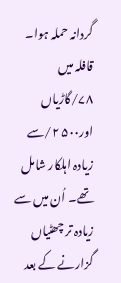گردانہ حملہ ہوا۔ قافلہ میں ۷۸/گاڑیاں اور۵۰۰ ۲/سے زیادہ اہلکار شامل تھے۔ اُن میں سے زیادہ تر چھٹیاں گزارنے کے بعد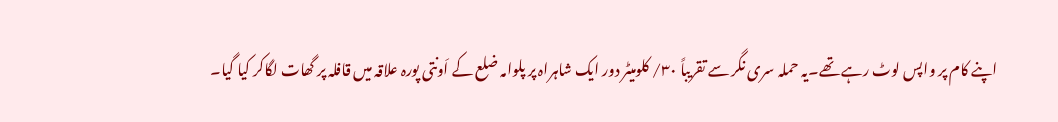اپنے کام پر واپس لوٹ رہے تھے۔یہ حملہ سری نگر سے تقریباً ۳۰/ کلومیٹر دور ایک شاہراہ پر پلوامہ ضلع کے اَونتی پورہ علاقہ میں قافلہ پر گھات لگاکر کیا گیا۔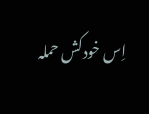اِس خودکش حملہ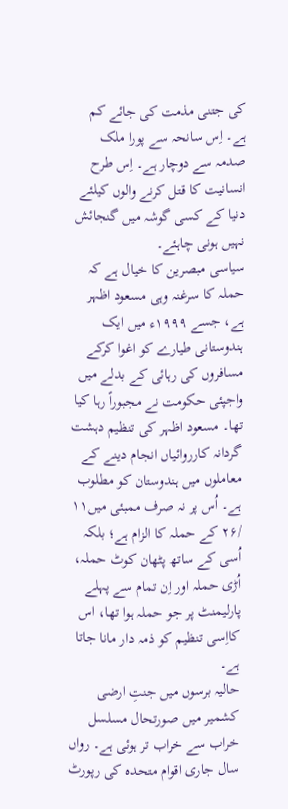کی جتنی مذمت کی جائے کم ہے۔ اِس سانحہ سے پورا ملک صدمہ سے دوچار ہے۔ اِس طرح انسانیت کا قتل کرنے والوں کیلئے دنیا کے کسی گوشہ میں گنجائش نہیں ہونی چاہئے۔
سیاسی مبصرین کا خیال ہے کہ حملہ کا سرغنہ وہی مسعود اظہر ہے، جسے ۱۹۹۹ء میں ایک ہندوستانی طیارے کو اغوا کرکے مسافروں کی رہائی کے بدلے میں واجپئی حکومت نے مجبوراً رہا کیا تھا۔ مسعود اظہر کی تنظیم دہشت گردانہ کارروائیاں انجام دینے کے معاملوں میں ہندوستان کو مطلوب ہے۔ اُس پر نہ صرف ممبئی میں۱۱ /۲۶ کے حملہ کا الزام ہے؛ بلکہ اُسی کے ساتھ پٹھان کوٹ حملہ، اُڑی حملہ اور اِن تمام سے پہلے پارلیمنٹ پر جو حملہ ہوا تھا، اس کااِسی تنظیم کو ذمہ دار مانا جاتا ہے۔
حالیہ برسوں میں جنتِ ارضی کشمیر میں صورتحال مسلسل خراب سے خراب تر ہوئی ہے۔ رواں سال جاری اقوام متحدہ کی رپورٹ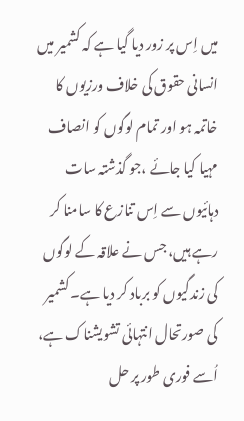میں اِس پر زور دیا گیا ہے کہ کشمیر میں انسانی حقوق کی خلاف ورزیوں کا خاتمہ ہو اور تمام لوگوں کو انصاف مہیا کیا جائے ،جو گذشتہ سات دہائیوں سے اِس تنازع کا سامنا کر رہے ہیں، جس نے علاقہ کے لوگوں کی زندگیوں کو برباد کر دیا ہے۔ کشمیر کی صورتحال انتہائی تشویشناک ہے، اُسے فوری طور پر حل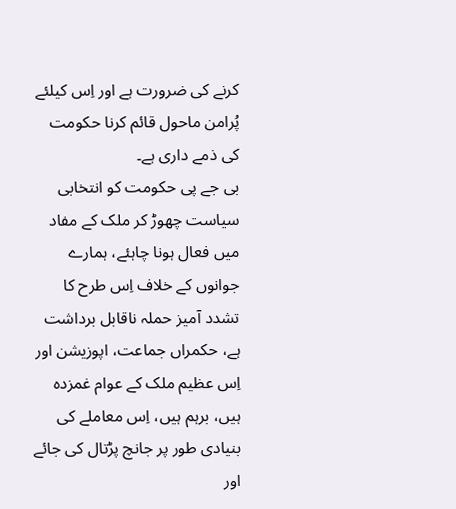کرنے کی ضرورت ہے اور اِس کیلئے پُرامن ماحول قائم کرنا حکومت کی ذمے داری ہے۔
بی جے پی حکومت کو انتخابی سیاست چھوڑ کر ملک کے مفاد میں فعال ہونا چاہئے، ہمارے جوانوں کے خلاف اِس طرح کا تشدد آمیز حملہ ناقابل برداشت ہے، حکمراں جماعت، اپوزیشن اور اِس عظیم ملک کے عوام غمزدہ ہیں، برہم ہیں، اِس معاملے کی بنیادی طور پر جانچ پڑتال کی جائے اور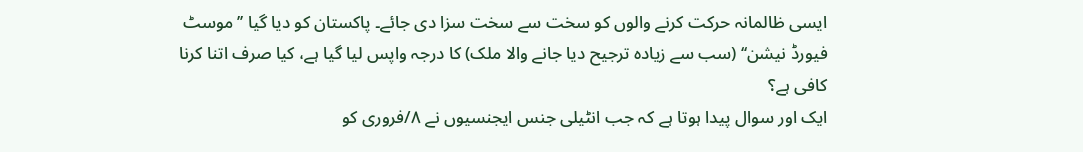ایسی ظالمانہ حرکت کرنے والوں کو سخت سے سخت سزا دی جائے۔ پاکستان کو دیا گیا ’’موسٹ فیورڈ نیشن‘‘ (سب سے زیادہ ترجیح دیا جانے والا ملک) کا درجہ واپس لیا گیا ہے، کیا صرف اتنا کرنا کافی ہے؟
ایک اور سوال پیدا ہوتا ہے کہ جب انٹیلی جنس ایجنسیوں نے ۸/فروری کو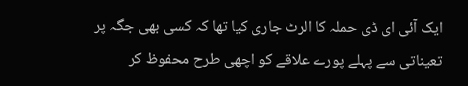ایک آئی ای ڈی حملہ کا الرٹ جاری کیا تھا کہ کسی بھی جگہ پر تعیناتی سے پہلے پورے علاقے کو اچھی طرح محفوظ کر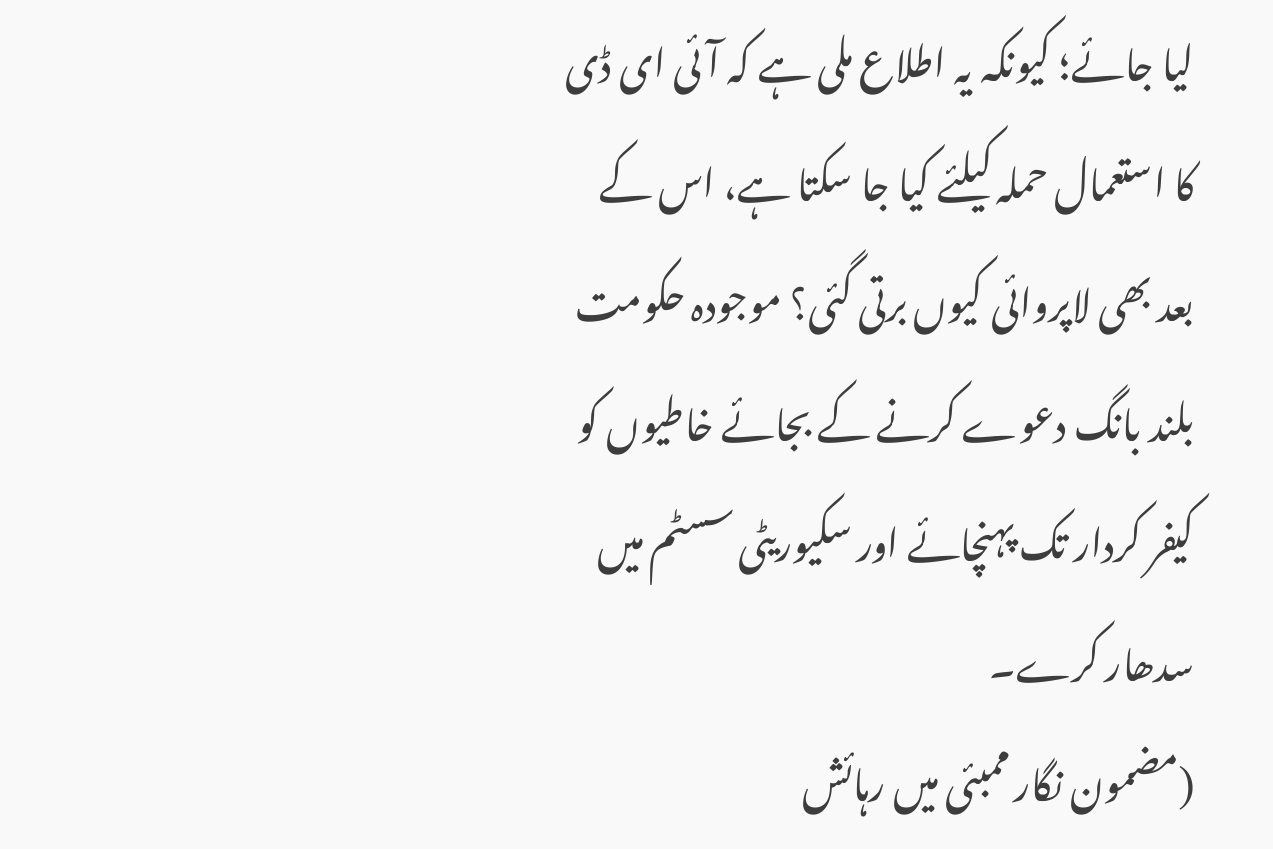لیا جائے؛ کیونکہ یہ اطلاع ملی ہے کہ آئی ای ڈی کا استعمال حملہ کیلئے کیا جا سکتا ہے، اس کے بعد بھی لاپروائی کیوں برتی گئی؟ موجودہ حکومت بلند بانگ دعوے کرنے کے بجائے خاطیوں کو کیفر کردار تک پہنچائے اور سکیوریٹی سسٹم میں سدھار کرے۔
(مضمون نگار ممبئی میں رہائش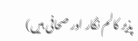پذیر کالم نگار اور صحافی ہیں)